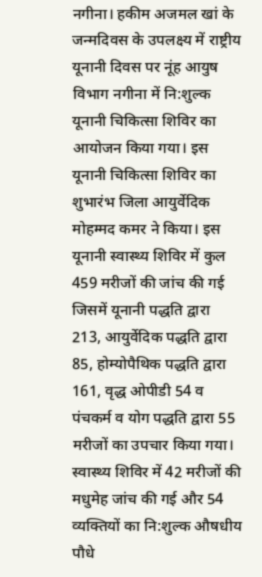नगीना। हकीम अजमल खां के जन्मदिवस के उपलक्ष्य में राष्ट्रीय यूनानी दिवस पर नूंह आयुष विभाग नगीना में नि:शुल्क यूनानी चिकित्सा शिविर का आयोजन किया गया। इस यूनानी चिकित्सा शिविर का शुभारंभ जिला आयुर्वेदिक मोहम्मद कमर ने किया। इस यूनानी स्वास्थ्य शिविर में कुल 459 मरीजों की जांच की गई जिसमें यूनानी पद्धति द्वारा 213, आयुर्वेदिक पद्धति द्वारा 85, होम्योपैथिक पद्धति द्वारा 161, वृद्ध ओपीडी 54 व पंचकर्म व योग पद्धति द्वारा 55 मरीजों का उपचार किया गया। स्वास्थ्य शिविर में 42 मरीजों की मधुमेह जांच की गई और 54 व्यक्तियों का नि:शुल्क औषधीय पौधे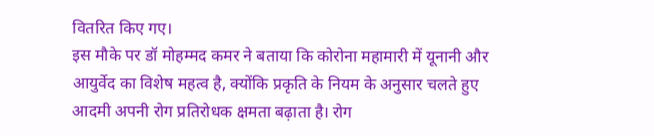वितरित किए गए।
इस मौके पर डॉ मोहम्मद कमर ने बताया कि कोरोना महामारी में यूनानी और आयुर्वेद का विशेष महत्व है, क्योंकि प्रकृति के नियम के अनुसार चलते हुए आदमी अपनी रोग प्रतिरोधक क्षमता बढ़ाता है। रोग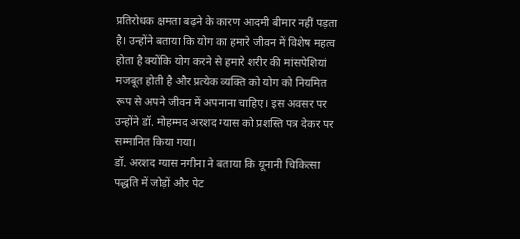प्रतिरोधक क्षमता बढ़ने के कारण आदमी बीमार नहीं पड़ता है। उन्होंने बताया कि योग का हमारे जीवन में विशेष महत्व होता है क्योंकि योग करने से हमारे शरीर की मांसपेशियां मजबूत होती है और प्रत्येक व्यक्ति को योग को नियमित रूप से अपने जीवन में अपनाना चाहिए। इस अवसर पर उन्होंने डॉ. मोहम्मद अरशद ग्यास को प्रशस्ति पत्र देकर पर सम्मानित किया गया।
डॉ. अरशद ग्यास नगीना ने बताया कि यूनानी चिकित्सा पद्धति में जोड़ों और पेट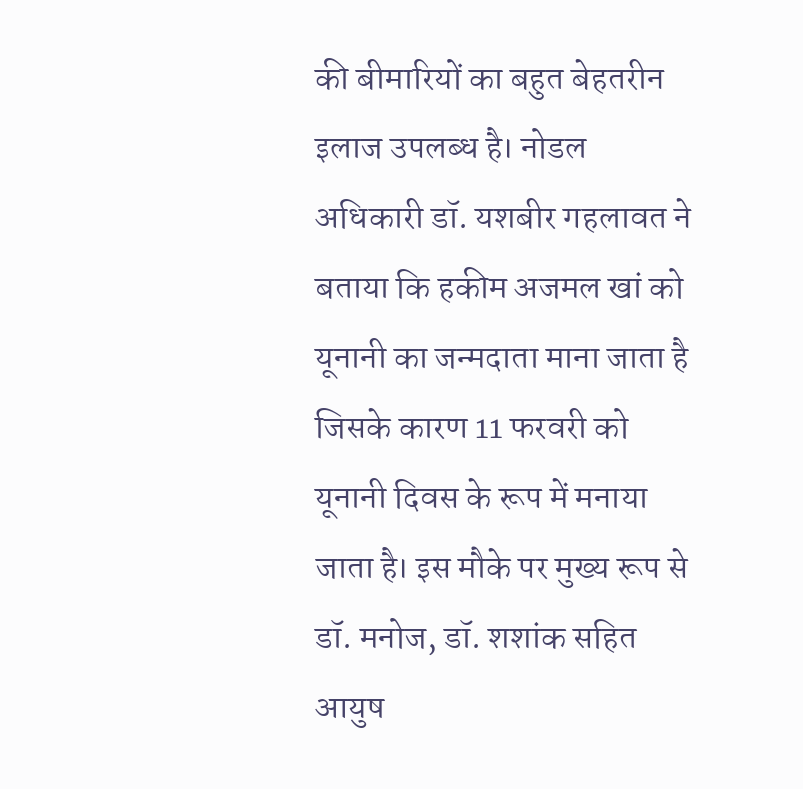की बीमारियों का बहुत बेहतरीन इलाज उपलब्ध है। नोडल अधिकारी डॉ. यशबीर गहलावत ने बताया कि हकीम अजमल खां को यूनानी का जन्मदाता माना जाता है जिसके कारण 11 फरवरी को यूनानी दिवस के रूप में मनाया जाता है। इस मौके पर मुख्य रूप से डॉ. मनोज, डॉ. शशांक सहित आयुष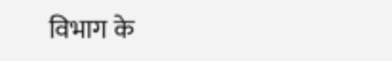विभाग के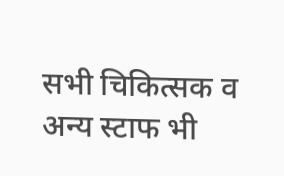सभी चिकित्सक व अन्य स्टाफ भी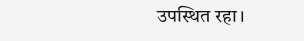उपस्थित रहा।